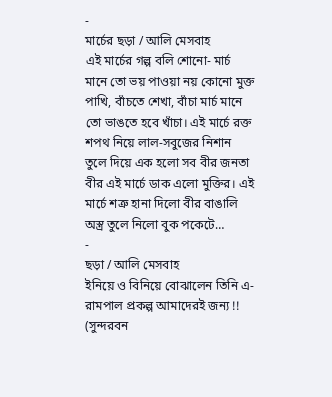-
মার্চের ছড়া / আলি মেসবাহ
এই মার্চের গল্প বলি শোনো- মার্চ মানে তো ভয় পাওয়া নয় কোনো মুক্ত পাখি, বাঁচতে শেখা, বাঁচা মার্চ মানে তো ভাঙতে হবে খাঁচা। এই মার্চে রক্ত শপথ নিয়ে লাল-সবুজের নিশান তুলে দিয়ে এক হলো সব বীর জনতা বীর এই মার্চে ডাক এলো মুক্তির। এই মার্চে শত্রু হানা দিলো বীর বাঙালি অস্ত্র তুলে নিলো বুক পকেটে…
-
ছড়া / আলি মেসবাহ
ইনিয়ে ও বিনিয়ে বোঝালেন তিনি এ- রামপাল প্রকল্প আমাদেরই জন্য !! (সুন্দরবন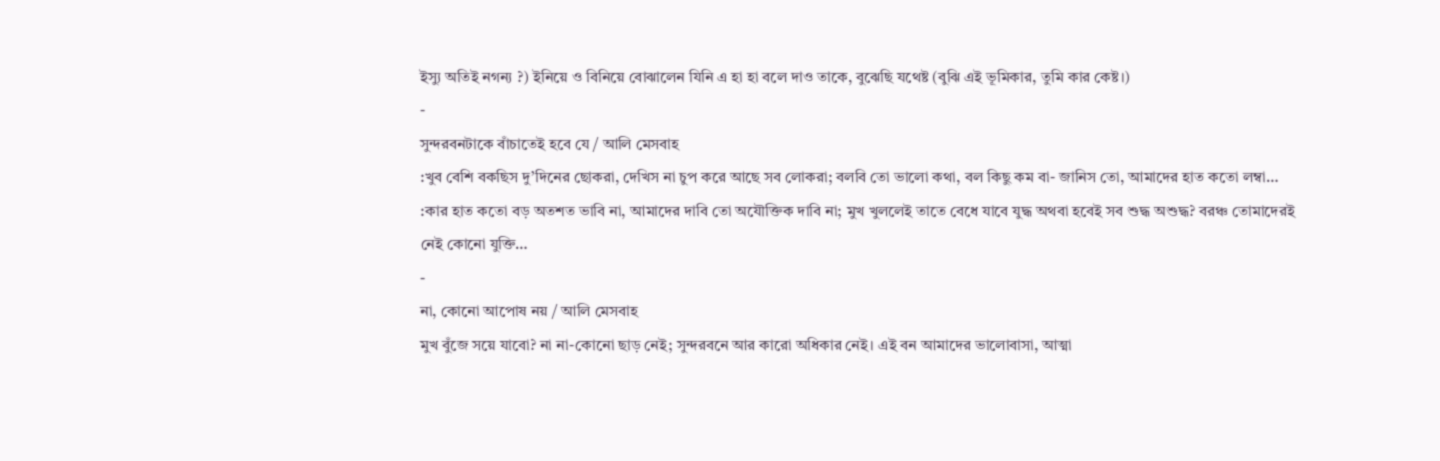ইস্যু অতিই নগন্য ?) ইনিয়ে ও বিনিয়ে বোঝালেন যিনি এ হা হা বলে দাও তাকে, বুঝেছি যথেষ্ট (বুঝি এই ভূমিকার, তুমি কার কেষ্ট।)
-
সুন্দরবনটাকে বাঁচাতেই হবে যে / আলি মেসবাহ
:খুব বেশি বকছিস দু’দিনের ছোকরা, দেখিস না চুপ করে আছে সব লোকরা; বলবি তো ভালো কথা, বল কিছু কম বা- জানিস তো, আমাদের হাত কতো লম্বা… :কার হাত কতো বড় অতশত ভাবি না, আমাদের দাবি তো অযৌক্তিক দাবি না; মুখ খুললেই তাতে বেধে যাবে যুদ্ধ অথবা হবেই সব শুদ্ধ অশুদ্ধ? বরঞ্চ তোমাদেরই নেই কোনো যুক্তি…
-
না, কোনো আপোষ নয় / আলি মেসবাহ
মুখ বুঁজে সয়ে যাবো? না না-কোনো ছাড় নেই; সুন্দরবনে আর কারো অধিকার নেই। এই বন আমাদের ভালোবাসা, আত্মা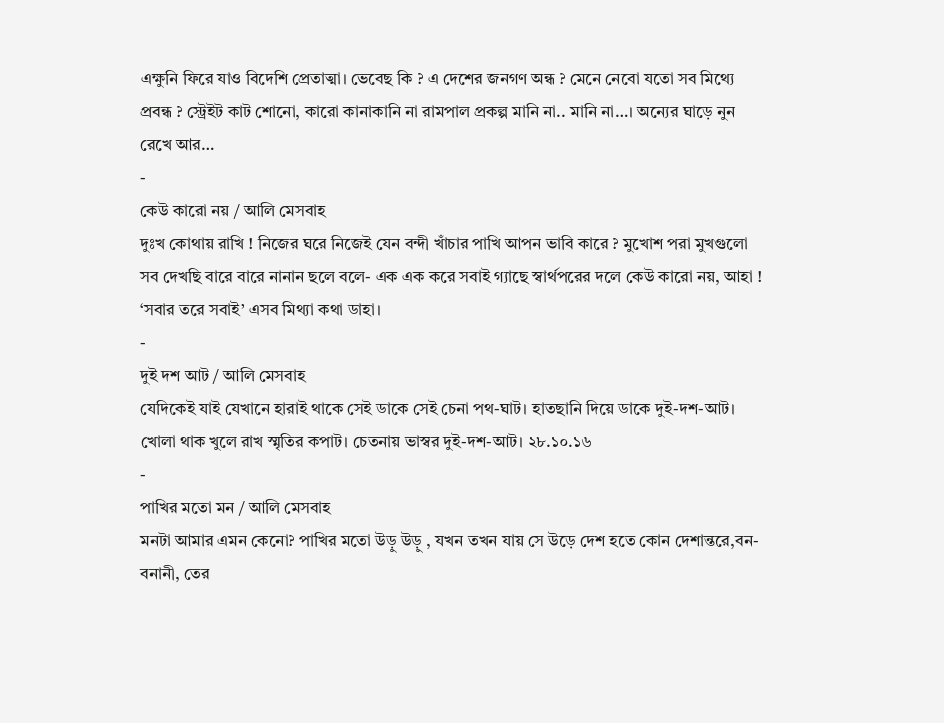এক্ষুনি ফিরে যাও বিদেশি প্রেতাত্মা। ভেবেছ কি ? এ দেশের জনগণ অন্ধ ? মেনে নেবো যতো সব মিথ্যে প্রবন্ধ ? স্ট্রেইট কাট শোনো, কারো কানাকানি না রামপাল প্রকল্প মানি না.. মানি না…। অন্যের ঘাড়ে নুন রেখে আর…
-
কেউ কারো নয় / আলি মেসবাহ
দুঃখ কোথায় রাখি ! নিজের ঘরে নিজেই যেন বন্দী খাঁচার পাখি আপন ভাবি কারে ? মুখোশ পরা মুখগুলো সব দেখছি বারে বারে নানান ছলে বলে- এক এক করে সবাই গ্যাছে স্বার্থপরের দলে কেউ কারো নয়, আহা ! ‘সবার তরে সবাই’ এসব মিথ্যা কথা ডাহা।
-
দুই দশ আট / আলি মেসবাহ
যেদিকেই যাই যেখানে হারাই থাকে সেই ডাকে সেই চেনা পথ-ঘাট। হাতছানি দিয়ে ডাকে দুই-দশ-আট। খোলা থাক খুলে রাখ স্মৃতির কপাট। চেতনায় ভাস্বর দুই-দশ-আট। ২৮.১০.১৬
-
পাখির মতো মন / আলি মেসবাহ
মনটা আমার এমন কেনো? পাখির মতো উড়ু উড়ু , যখন তখন যায় সে উড়ে দেশ হতে কোন দেশান্তরে,বন-বনানী, তের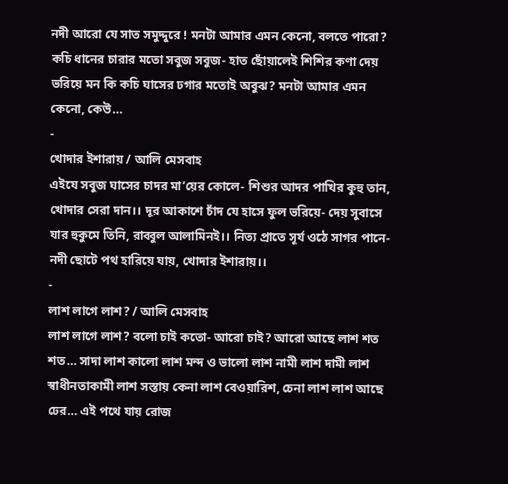নদী আরো যে সাত সমুদ্দুরে ! মনটা আমার এমন কেনো, বলতে পারো? কচি ধানের চারার মতো সবুজ সবুজ- হাত ছোঁয়ালেই শিশির কণা দেয় ভরিয়ে মন কি কচি ঘাসের ঢগার মতোই অবুঝ? মনটা আমার এমন কেনো, কেউ…
-
খোদার ইশারায় / আলি মেসবাহ
এইযে সবুজ ঘাসের চাদর মা’য়ের কোলে- শিশুর আদর পাখির কুহু তান, খোদার সেরা দান।। দূর আকাশে চাঁদ যে হাসে ফুল ভরিয়ে- দেয় সুবাসে যার হুকুমে তিনি, রাব্বুল আলামিনই।। নিত্য প্রাতে সূর্য ওঠে সাগর পানে- নদী ছোটে পথ হারিয়ে যায়, খোদার ইশারায়।।
-
লাশ লাগে লাশ? / আলি মেসবাহ
লাশ লাগে লাশ? বলো চাই কতো- আরো চাই? আরো আছে লাশ শত শত… সাদা লাশ কালো লাশ মন্দ ও ভালো লাশ নামী লাশ দামী লাশ স্বাধীনতাকামী লাশ সস্তায় কেনা লাশ বেওয়ারিশ, চেনা লাশ লাশ আছে ঢের… এই পথে যায় রোজ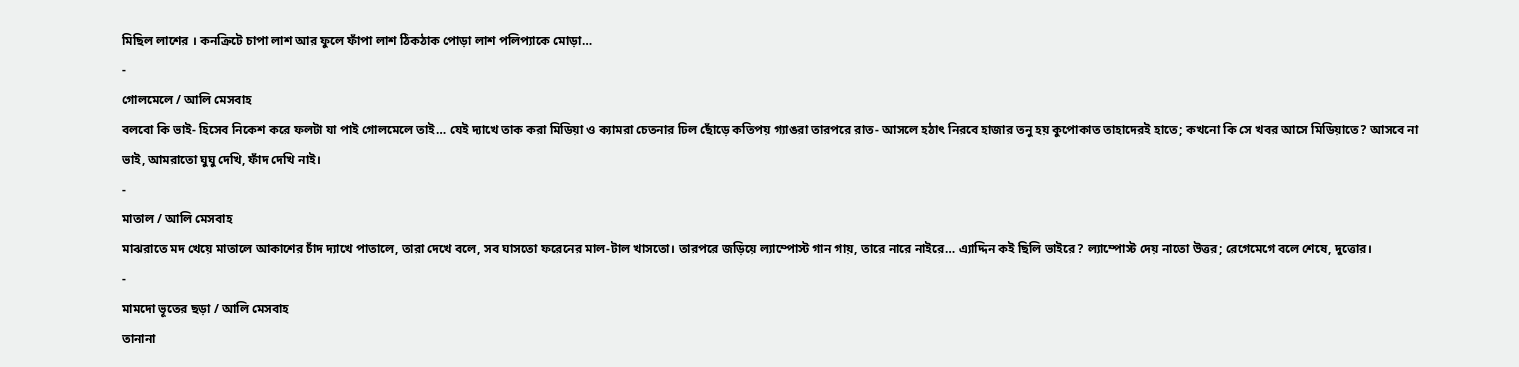মিছিল লাশের । কনক্রিটে চাপা লাশ আর ফুলে ফাঁপা লাশ ঠিকঠাক পোড়া লাশ পলিপ্যাকে মোড়া…
-
গোলমেলে / আলি মেসবাহ
বলবো কি ভাই- হিসেব নিকেশ করে ফলটা যা পাই গোলমেলে তাই… যেই দ্যাখে তাক করা মিডিয়া ও ক্যামরা চেতনার ঢিল ছোঁড়ে কতিপয় গ্যাঙরা তারপরে রাত- আসলে হঠাৎ নিরবে হাজার তনু হয় কুপোকাত তাহাদেরই হাতে; কখনো কি সে খবর আসে মিডিয়াতে? আসবে না ভাই, আমরাতো ঘুঘু দেখি, ফাঁদ দেখি নাই।
-
মাতাল / আলি মেসবাহ
মাঝরাতে মদ খেয়ে মাতালে আকাশের চাঁদ দ্যাখে পাতালে, তারা দেখে বলে, সব ঘাসতো ফরেনের মাল-টাল খাসতো। তারপরে জড়িয়ে ল্যাম্পোস্ট গান গায়, তারে নারে নাইরে… এ্যাদ্দিন কই ছিলি ভাইরে? ল্যাম্পোস্ট দেয় নাতো উত্তর; রেগেমেগে বলে শেষে, দুত্তোর।
-
মামদো ভূতের ছড়া / আলি মেসবাহ
তানানা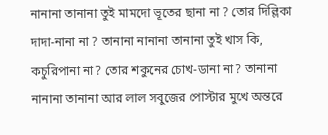নানানা তানানা তুই মামদো ভূতের ছানা না ? তোর দিল্লিকা দাদা-নানা না ? তানানা নানানা তানানা তুই খাস কি, কচুরিপানা না? তোর শকুনের চোখ-ডানা না? তানানা নানানা তানানা আর লাল সবুজের পোস্টার মুখে অন্তরে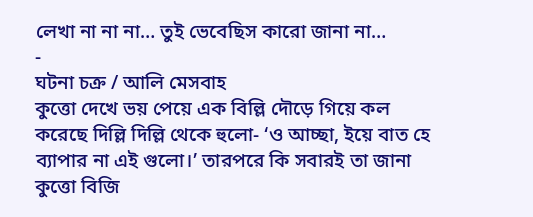লেখা না না না… তুই ভেবেছিস কারো জানা না…
-
ঘটনা চক্র / আলি মেসবাহ
কুত্তো দেখে ভয় পেয়ে এক বিল্লি দৌড়ে গিয়ে কল করেছে দিল্লি দিল্লি থেকে হুলো- ‘ও আচ্ছা, ইয়ে বাত হে ব্যাপার না এই গুলো।’ তারপরে কি সবারই তা জানা কুত্তো বিজি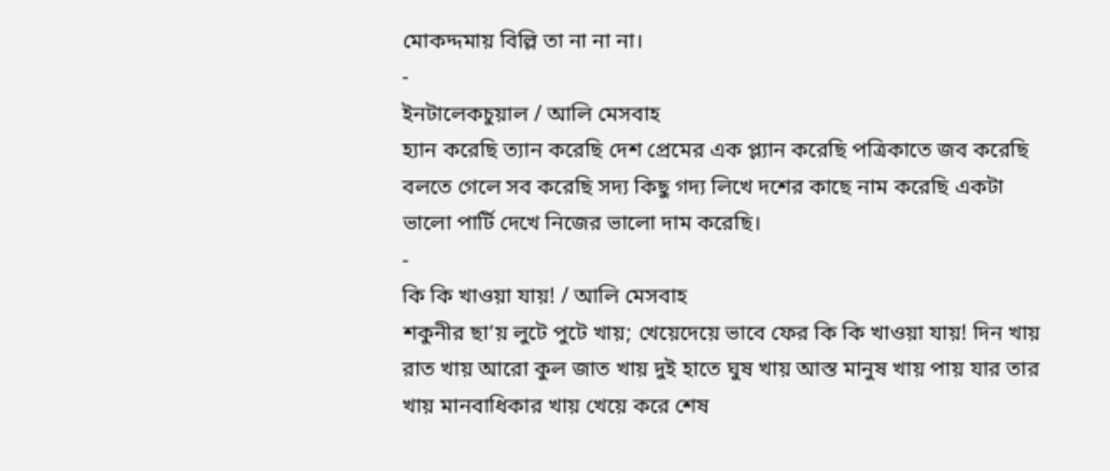মোকদ্দমায় বিল্লি তা না না না।
-
ইনটালেকচুয়াল / আলি মেসবাহ
হ্যান করেছি ত্যান করেছি দেশ প্রেমের এক প্ল্যান করেছি পত্রিকাতে জব করেছি বলতে গেলে সব করেছি সদ্য কিছু গদ্য লিখে দশের কাছে নাম করেছি একটা ভালো পার্টি দেখে নিজের ভালো দাম করেছি।
-
কি কি খাওয়া যায়! / আলি মেসবাহ
শকুনীর ছা’য় লুটে পুটে খায়; খেয়েদেয়ে ভাবে ফের কি কি খাওয়া যায়! দিন খায় রাত খায় আরো কুল জাত খায় দুই হাতে ঘুষ খায় আস্ত মানুষ খায় পায় যার তার খায় মানবাধিকার খায় খেয়ে করে শেষ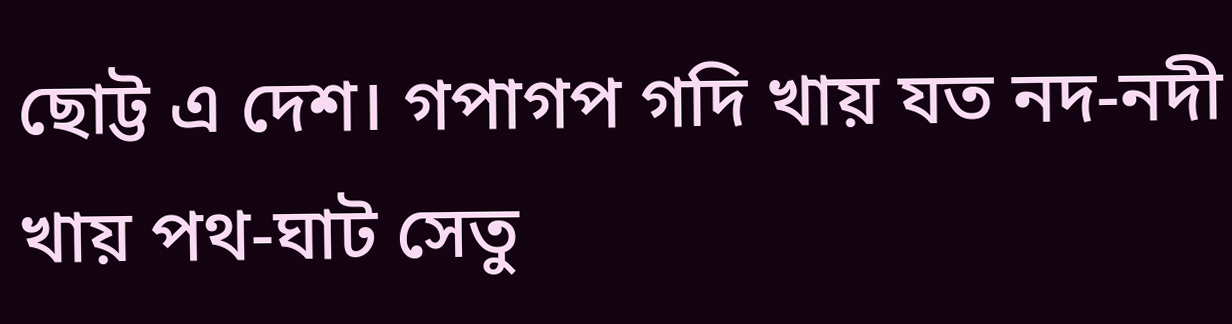ছোট্ট এ দেশ। গপাগপ গদি খায় যত নদ-নদী খায় পথ-ঘাট সেতু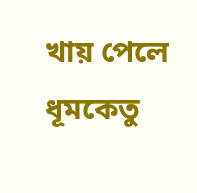খায় পেলে ধূমকেতু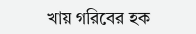খায় গরিবের হক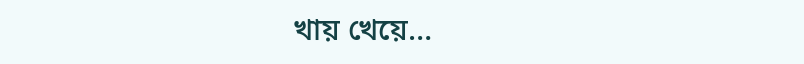খায় খেয়ে…